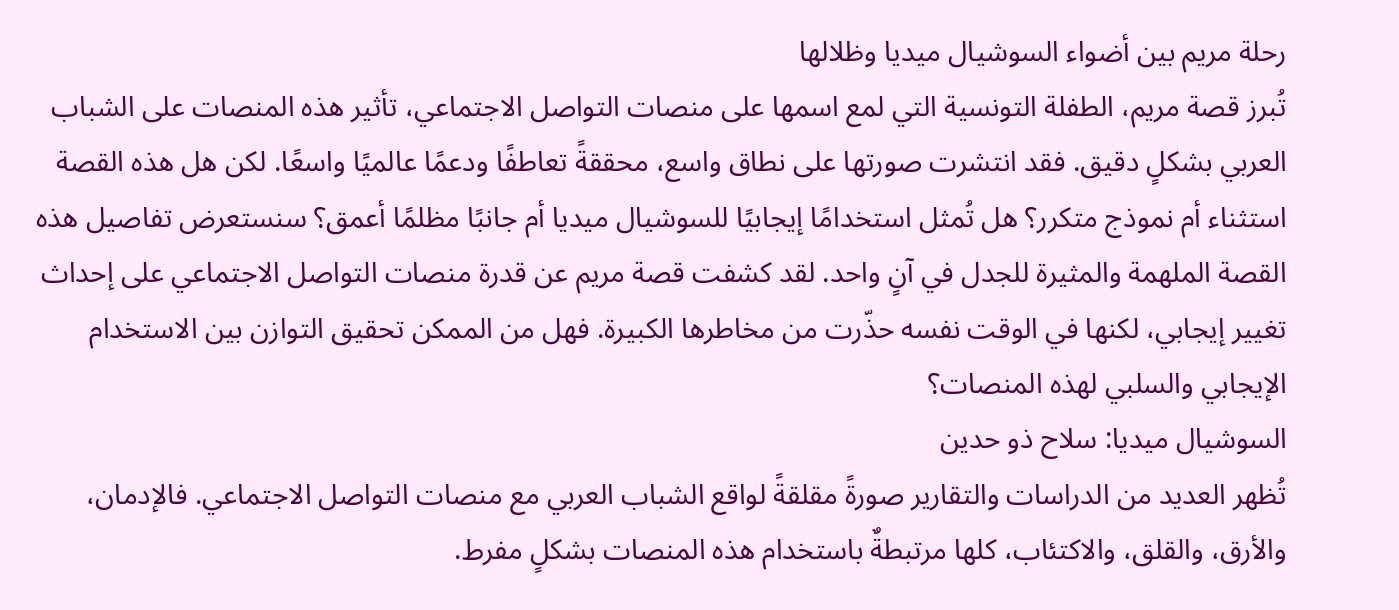رحلة مريم بين أضواء السوشيال ميديا وظلالها
تُبرز قصة مريم، الطفلة التونسية التي لمع اسمها على منصات التواصل الاجتماعي، تأثير هذه المنصات على الشباب العربي بشكلٍ دقيق. فقد انتشرت صورتها على نطاق واسع، محققةً تعاطفًا ودعمًا عالميًا واسعًا. لكن هل هذه القصة استثناء أم نموذج متكرر؟ هل تُمثل استخدامًا إيجابيًا للسوشيال ميديا أم جانبًا مظلمًا أعمق؟ سنستعرض تفاصيل هذه القصة الملهمة والمثيرة للجدل في آنٍ واحد. لقد كشفت قصة مريم عن قدرة منصات التواصل الاجتماعي على إحداث تغيير إيجابي، لكنها في الوقت نفسه حذّرت من مخاطرها الكبيرة. فهل من الممكن تحقيق التوازن بين الاستخدام الإيجابي والسلبي لهذه المنصات؟
السوشيال ميديا: سلاح ذو حدين
تُظهر العديد من الدراسات والتقارير صورةً مقلقةً لواقع الشباب العربي مع منصات التواصل الاجتماعي. فالإدمان، والأرق، والقلق، والاكتئاب، كلها مرتبطةٌ باستخدام هذه المنصات بشكلٍ مفرط.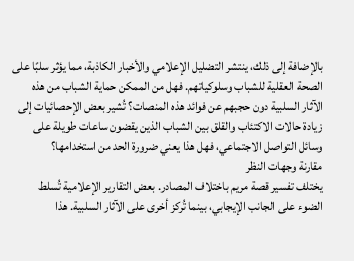بالإضافة إلى ذلك، ينتشر التضليل الإعلامي والأخبار الكاذبة، مما يؤثر سلبًا على الصحة العقلية للشباب وسلوكياتهم. فهل من الممكن حماية الشباب من هذه الآثار السلبية دون حجبهم عن فوائد هذه المنصات؟ تُشير بعض الإحصائيات إلى زيادة حالات الاكتئاب والقلق بين الشباب الذين يقضون ساعات طويلة على وسائل التواصل الاجتماعي، فهل هذا يعني ضرورة الحد من استخدامها؟
مقارنة وجهات النظر
يختلف تفسير قصة مريم باختلاف المصادر. بعض التقارير الإعلامية تُسلط الضوء على الجانب الإيجابي، بينما تُركز أخرى على الآثار السلبية. هذا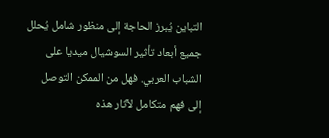التباين يُبرز الحاجة إلى منظور شامل يُحلل جميع أبعاد تأثير السوشيال ميديا على الشباب العربي. فهل من الممكن التوصل إلى فهم متكامل لآثار هذه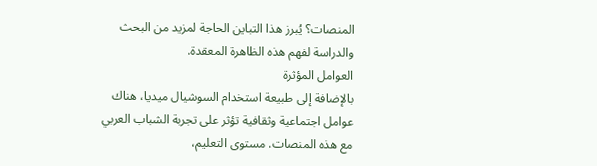المنصات؟ يُبرز هذا التباين الحاجة لمزيد من البحث والدراسة لفهم هذه الظاهرة المعقدة.
العوامل المؤثرة
بالإضافة إلى طبيعة استخدام السوشيال ميديا، هناك عوامل اجتماعية وثقافية تؤثر على تجربة الشباب العربي مع هذه المنصات. مستوى التعليم،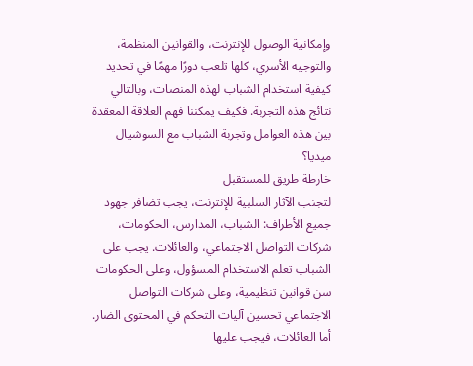وإمكانية الوصول للإنترنت، والقوانين المنظمة، والتوجيه الأسري، كلها تلعب دورًا مهمًا في تحديد كيفية استخدام الشباب لهذه المنصات، وبالتالي نتائج هذه التجربة. فكيف يمكننا فهم العلاقة المعقدة بين هذه العوامل وتجربة الشباب مع السوشيال ميديا؟
خارطة طريق للمستقبل
لتجنب الآثار السلبية للإنترنت، يجب تضافر جهود جميع الأطراف: الشباب، المدارس، الحكومات، شركات التواصل الاجتماعي، والعائلات. يجب على الشباب تعلم الاستخدام المسؤول، وعلى الحكومات سن قوانين تنظيمية، وعلى شركات التواصل الاجتماعي تحسين آليات التحكم في المحتوى الضار. أما العائلات، فيجب عليها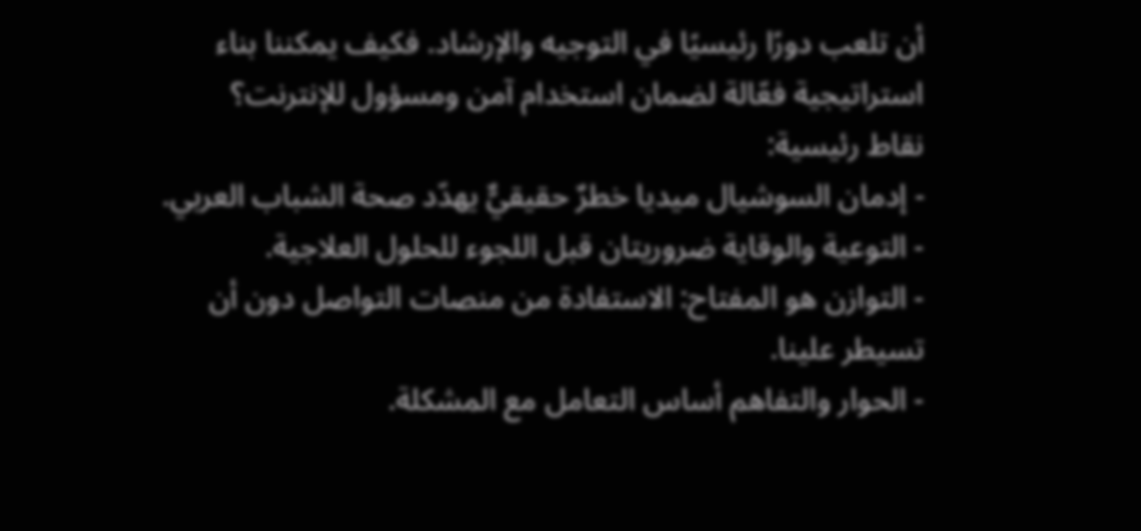أن تلعب دورًا رئيسيًا في التوجيه والإرشاد. فكيف يمكننا بناء استراتيجية فعّالة لضمان استخدام آمن ومسؤول للإنترنت؟
نقاط رئيسية:
- إدمان السوشيال ميديا خطرٌ حقيقيٌّ يهدّد صحة الشباب العربي.
- التوعية والوقاية ضروريتان قبل اللجوء للحلول العلاجية.
- التوازن هو المفتاح: الاستفادة من منصات التواصل دون أن تسيطر علينا.
- الحوار والتفاهم أساس التعامل مع المشكلة.